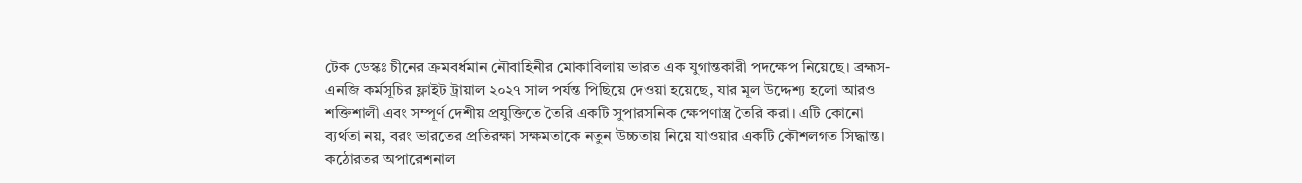টেক ডেস্কঃ চীনের ক্রমবর্ধমান নৌবাহিনীর মোকাবিলায় ভারত এক যুগান্তকারী পদক্ষেপ নিয়েছে। ব্রহ্মস-এনজি কর্মসূচির ফ্লাইট ট্রায়াল ২০২৭ সাল পর্যন্ত পিছিয়ে দেওয়া হয়েছে, যার মূল উদ্দেশ্য হলো আরও শক্তিশালী এবং সম্পূর্ণ দেশীয় প্রযুক্তিতে তৈরি একটি সুপারসনিক ক্ষেপণাস্ত্র তৈরি করা। এটি কোনো ব্যর্থতা নয়, বরং ভারতের প্রতিরক্ষা সক্ষমতাকে নতুন উচ্চতায় নিয়ে যাওয়ার একটি কৌশলগত সিদ্ধান্ত। কঠোরতর অপারেশনাল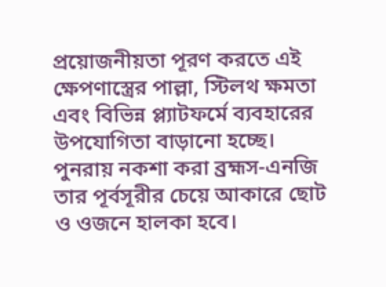প্রয়োজনীয়তা পূরণ করতে এই ক্ষেপণাস্ত্রের পাল্লা, স্টিলথ ক্ষমতা এবং বিভিন্ন প্ল্যাটফর্মে ব্যবহারের উপযোগিতা বাড়ানো হচ্ছে।
পুনরায় নকশা করা ব্রহ্মস-এনজি তার পূর্বসূরীর চেয়ে আকারে ছোট ও ওজনে হালকা হবে।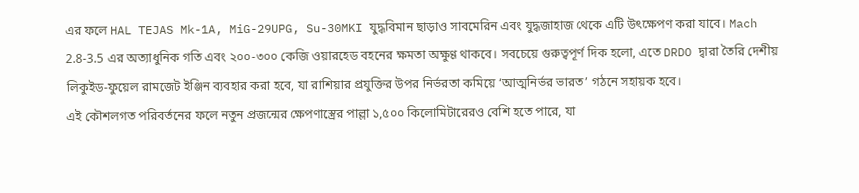এর ফলে HAL TEJAS Mk-1A, MiG-29UPG, Su-30MKI যুদ্ধবিমান ছাড়াও সাবমেরিন এবং যুদ্ধজাহাজ থেকে এটি উৎক্ষেপণ করা যাবে। Mach 2.8-3.5 এর অত্যাধুনিক গতি এবং ২০০-৩০০ কেজি ওয়ারহেড বহনের ক্ষমতা অক্ষুণ্ণ থাকবে। সবচেয়ে গুরুত্বপূর্ণ দিক হলো, এতে DRDO দ্বারা তৈরি দেশীয় লিকুইড-ফুয়েল রামজেট ইঞ্জিন ব্যবহার করা হবে, যা রাশিয়ার প্রযুক্তির উপর নির্ভরতা কমিয়ে ‘আত্মনির্ভর ভারত’ গঠনে সহায়ক হবে।
এই কৌশলগত পরিবর্তনের ফলে নতুন প্রজন্মের ক্ষেপণাস্ত্রের পাল্লা ১,৫০০ কিলোমিটারেরও বেশি হতে পারে, যা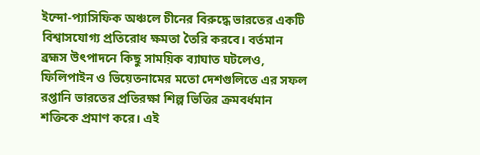ইন্দো-প্যাসিফিক অঞ্চলে চীনের বিরুদ্ধে ভারতের একটি বিশ্বাসযোগ্য প্রতিরোধ ক্ষমতা তৈরি করবে। বর্তমান ব্রহ্মস উৎপাদনে কিছু সাময়িক ব্যাঘাত ঘটলেও, ফিলিপাইন ও ভিয়েতনামের মতো দেশগুলিতে এর সফল রপ্তানি ভারতের প্রতিরক্ষা শিল্প ভিত্তির ক্রমবর্ধমান শক্তিকে প্রমাণ করে। এই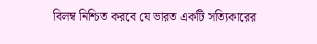বিলম্ব নিশ্চিত করবে যে ভারত একটি সত্যিকারের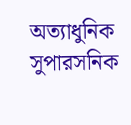অত্যাধুনিক সুপারসনিক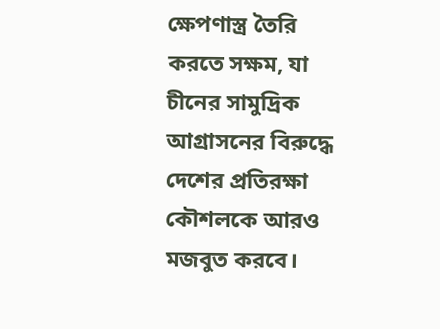ক্ষেপণাস্ত্র তৈরি করতে সক্ষম, যা চীনের সামুদ্রিক আগ্রাসনের বিরুদ্ধে দেশের প্রতিরক্ষা কৌশলকে আরও মজবুত করবে।